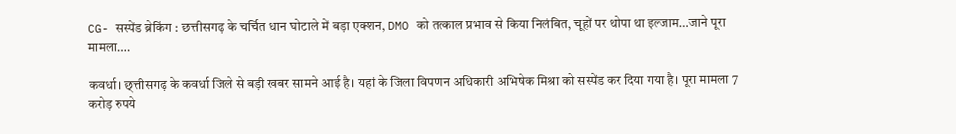CG- सस्पेंड ब्रेकिंग : छत्तीसगढ़ के चर्चित धान घोटाले में बड़ा एक्शन, DMO को तत्काल प्रभाव से किया निलंबित, चूहों पर थोपा था इल्जाम…जाने पूरा मामला….

कवर्धा। छ्त्तीसगढ़ के कवर्धा जिले से बड़ी खबर सामने आई है। यहां के जिला विपणन अधिकारी अभिषेक मिश्रा को सस्पेंड कर दिया गया है। पूरा मामला 7 करोड़ रुपये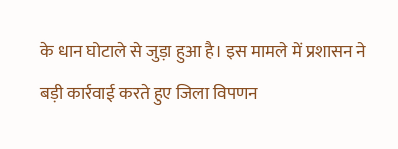के धान घोटाले से जुड़ा हुआ है। इस मामले में प्रशासन ने बड़ी कार्रवाई करते हुए जिला विपणन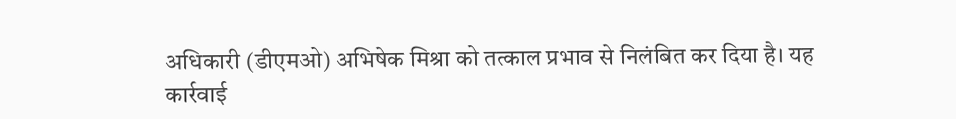अधिकारी (डीएमओ) अभिषेक मिश्रा को तत्काल प्रभाव से निलंबित कर दिया है। यह कार्रवाई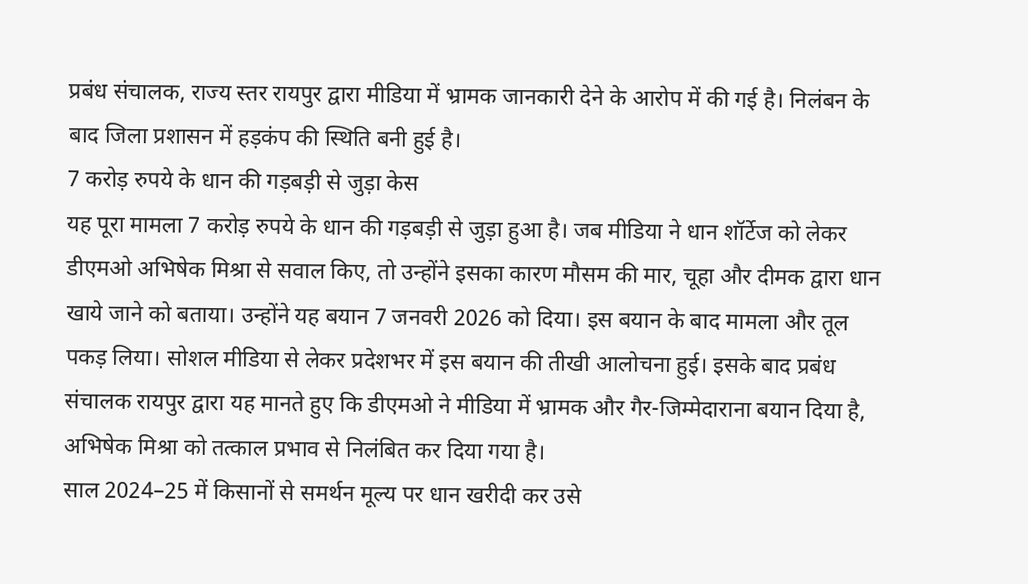प्रबंध संचालक, राज्य स्तर रायपुर द्वारा मीडिया में भ्रामक जानकारी देने के आरोप में की गई है। निलंबन के बाद जिला प्रशासन में हड़कंप की स्थिति बनी हुई है।
7 करोड़ रुपये के धान की गड़बड़ी से जुड़ा केस
यह पूरा मामला 7 करोड़ रुपये के धान की गड़बड़ी से जुड़ा हुआ है। जब मीडिया ने धान शॉर्टेज को लेकर डीएमओ अभिषेक मिश्रा से सवाल किए, तो उन्होंने इसका कारण मौसम की मार, चूहा और दीमक द्वारा धान खाये जाने को बताया। उन्होंने यह बयान 7 जनवरी 2026 को दिया। इस बयान के बाद मामला और तूल पकड़ लिया। सोशल मीडिया से लेकर प्रदेशभर में इस बयान की तीखी आलोचना हुई। इसके बाद प्रबंध संचालक रायपुर द्वारा यह मानते हुए कि डीएमओ ने मीडिया में भ्रामक और गैर-जिम्मेदाराना बयान दिया है, अभिषेक मिश्रा को तत्काल प्रभाव से निलंबित कर दिया गया है।
साल 2024–25 में किसानों से समर्थन मूल्य पर धान खरीदी कर उसे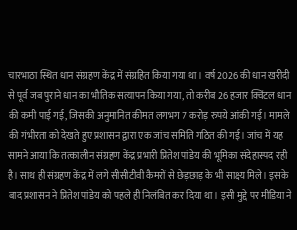चारभाठा स्थित धान संग्रहण केंद्र में संग्रहित किया गया था। वर्ष 2026 की धान खरीदी से पूर्व जब पुराने धान का भौतिक सत्यापन किया गया, तो करीब 26 हजार क्विंटल धान की कमी पाई गई, जिसकी अनुमानित कीमत लगभग 7 करोड़ रुपये आंकी गई। मामले की गंभीरता को देखते हुए प्रशासन द्वारा एक जांच समिति गठित की गई। जांच में यह सामने आया कि तत्कालीन संग्रहण केंद्र प्रभारी प्रितेश पांडेय की भूमिका संदेहास्पद रही है। साथ ही संग्रहण केंद्र में लगे सीसीटीवी कैमरों से छेड़छाड़ के भी साक्ष्य मिले। इसके बाद प्रशासन ने प्रितेश पांडेय को पहले ही निलंबित कर दिया था। इसी मुद्दे पर मीडिया ने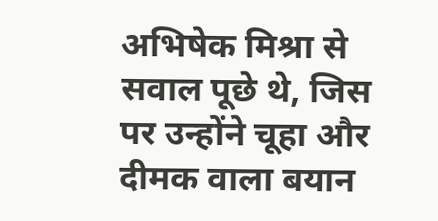अभिषेक मिश्रा से सवाल पूछे थे, जिस पर उन्होंने चूहा और दीमक वाला बयान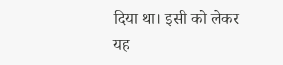दिया था। इसी को लेकर यह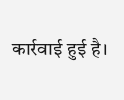कार्रवाई हुई है।